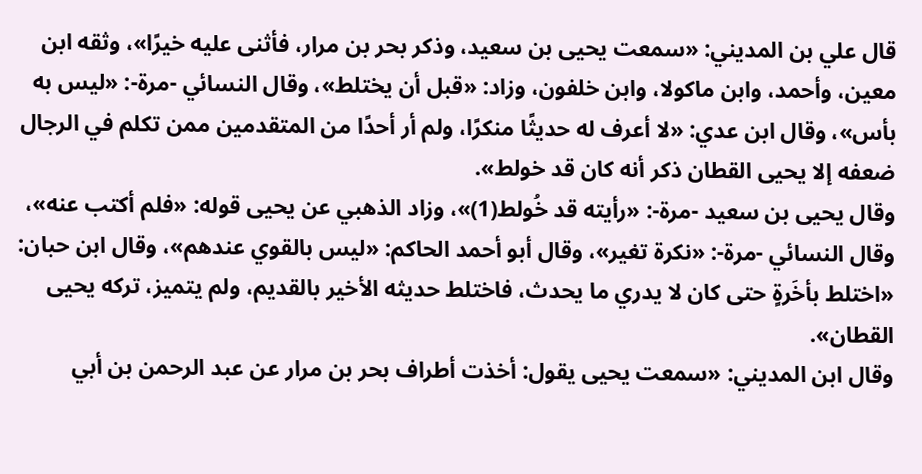قال علي بن المديني: «سمعت يحيى بن سعيد، وذكر بحر بن مرار، فأثنى عليه خيرًا»، وثقه ابن معين، وأحمد، وابن ماكولا، وابن خلفون، وزاد: «قبل أن يختلط»، وقال النسائي -مرة-: «ليس به بأس»، وقال ابن عدي: «لا أعرف له حديثًا منكرًا، ولم أر أحدًا من المتقدمين ممن تكلم في الرجال ضعفه إلا يحيى القطان ذكر أنه كان قد خولط».
وقال يحيى بن سعيد -مرة-: «رأيته قد خُولط(1)»، وزاد الذهبي عن يحيى قوله: «فلم أكتب عنه»، وقال النسائي -مرة-: «نكرة تغير»، وقال أبو أحمد الحاكم: «ليس بالقوي عندهم»، وقال ابن حبان: «اختلط بأخَرةٍ حتى كان لا يدري ما يحدث، فاختلط حديثه الأخير بالقديم، ولم يتميز، تركه يحيى القطان».
وقال ابن المديني: «سمعت يحيى يقول: أخذت أطراف بحر بن مرار عن عبد الرحمن بن أبي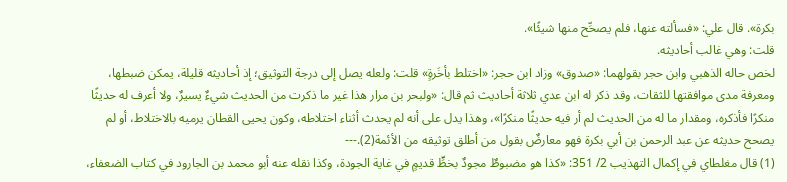بكرة». قال علي: «فسألته عنها، فلم يصحِّح منها شيئًا».
قلت: وهي غالب أحاديثه.
لخص حاله الذهبي وابن حجر بقولهما: «صدوق» وزاد ابن حجر: «اختلط بأخَرةٍ» قلت: ولعله يصل إلى درجة التوثيق؛ إذ أحاديثه قليلة، يمكن ضبطها، ومعرفة مدى موافقتها للثقات، وقد ذكر له ابن عدي ثلاثة أحاديث ثم قال: «ولبحر بن مرار هذا غير ما ذكرت من الحديث شيءٌ يسيرٌ، ولا أعرف له حديثًا منكرًا فأذكره، ومقدار ما له من الحديث لم أر فيه حديثًا منكرًا»، وهذا يدل على أنه لم يحدث أثناء اختلاطه، وكون يحيى القطان يرميه بالاختلاط، أو لم يصحح حديثه عن عبد الرحمن بن أبي بكرة فهو معارضٌ بقول من أطلق توثيقه من الأئمة(2).---
(1) قال مغلطاي في إكمال التهذيب 2/ 351: «كذا هو مضبوطٌ مجودٌ بخطٍّ قديمٍ في غاية الجودة، وكذا نقله عنه أبو محمد بن الجارود في كتاب الضعفاء،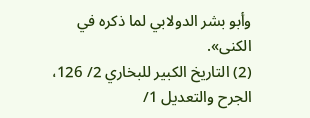وأبو بشر الدولابي لما ذكره في الكنى».
(2) التاريخ الكبير للبخاري 2/ 126، الجرح والتعديل 1/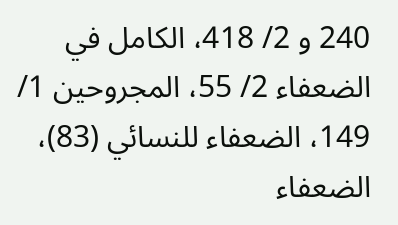240 و 2/ 418، الكامل في الضعفاء 2/ 55، المجروحين 1/ 149، الضعفاء للنسائي (83)، الضعفاء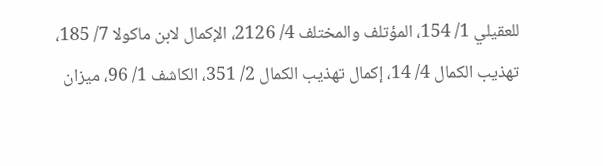للعقيلي 1/ 154، المؤتلف والمختلف 4/ 2126، الإكمال لابن ماكولا 7/ 185، تهذيب الكمال 4/ 14، إكمال تهذيب الكمال 2/ 351، الكاشف 1/ 96، ميزان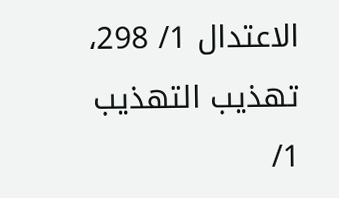الاعتدال 1/ 298، تهذيب التهذيب 1/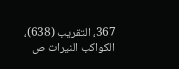367، التقريب (638)، الكواكب النيرات ص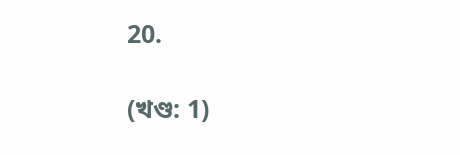20.

(খণ্ড: 1)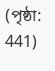(পৃষ্ঠা: 441)